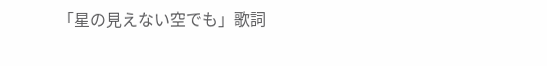「星の見えない空でも」歌詞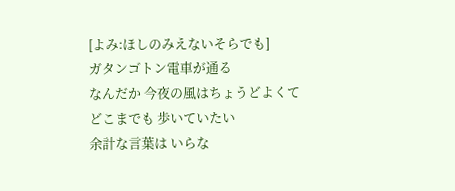[よみ:ほしのみえないそらでも]
ガタンゴトン電車が通る
なんだか 今夜の風はちょうどよくて
どこまでも 歩いていたい
余計な言葉は いらな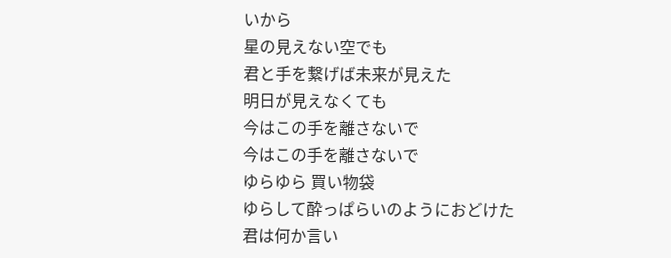いから
星の見えない空でも
君と手を繋げば未来が見えた
明日が見えなくても
今はこの手を離さないで
今はこの手を離さないで
ゆらゆら 買い物袋
ゆらして酔っぱらいのようにおどけた
君は何か言い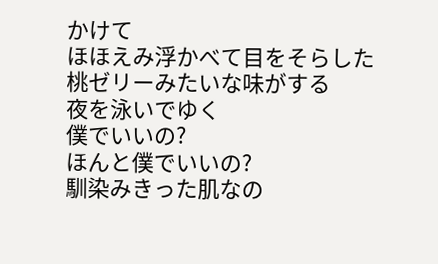かけて
ほほえみ浮かべて目をそらした
桃ゼリーみたいな味がする
夜を泳いでゆく
僕でいいの?
ほんと僕でいいの?
馴染みきった肌なの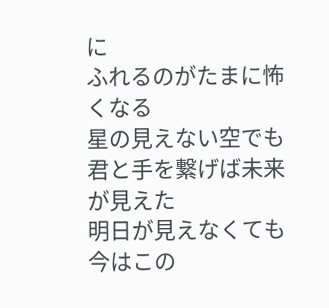に
ふれるのがたまに怖くなる
星の見えない空でも
君と手を繋げば未来が見えた
明日が見えなくても
今はこの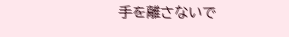手を離さないで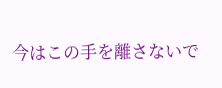今はこの手を離さないで